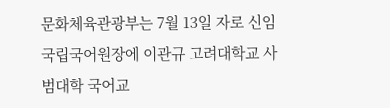문화체육관광부는 7월 13일 자로 신임 국립국어원장에 이관규 고려대학교 사범대학 국어교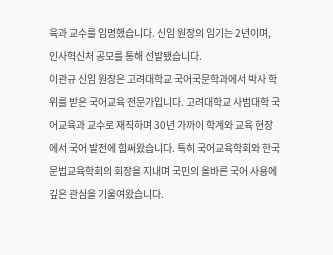육과 교수를 임명했습니다. 신임 원장의 임기는 2년이며, 인사혁신처 공모를 통해 선발됐습니다.
이관규 신임 원장은 고려대학교 국어국문학과에서 박사 학위를 받은 국어교육 전문가입니다. 고려대학교 사범대학 국어교육과 교수로 재직하며 30년 가까이 학계와 교육 현장에서 국어 발전에 힘써왔습니다. 특히 국어교육학회와 한국문법교육학회의 회장을 지내며 국민의 올바른 국어 사용에 깊은 관심을 기울여왔습니다.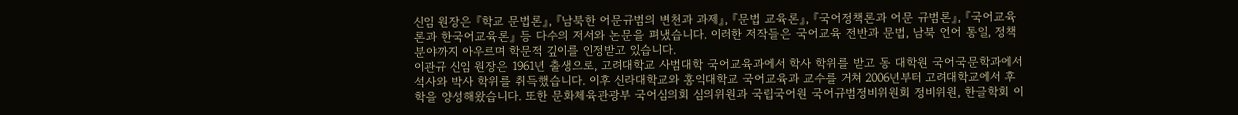신임 원장은 『학교 문법론』, 『남북한 어문규범의 변천과 과제』, 『문법 교육론』, 『국어정책론과 어문 규범론』, 『국어교육론과 한국어교육론』 등 다수의 저서와 논문을 펴냈습니다. 이러한 저작들은 국어교육 전반과 문법, 남북 언어 통일, 정책 분야까지 아우르며 학문적 깊이를 인정받고 있습니다.
이관규 신임 원장은 1961년 출생으로, 고려대학교 사범대학 국어교육과에서 학사 학위를 받고 동 대학원 국어국문학과에서 석사와 박사 학위를 취득했습니다. 이후 신라대학교와 홍익대학교 국어교육과 교수를 거쳐 2006년부터 고려대학교에서 후학을 양성해왔습니다. 또한 문화체육관광부 국어심의회 심의위원과 국립국어원 국어규범정비위원회 정비위원, 한글학회 이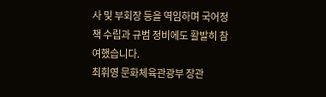사 및 부회장 등을 역임하며 국어정책 수립과 규범 정비에도 활발히 참여했습니다.
최휘영 문화체육관광부 장관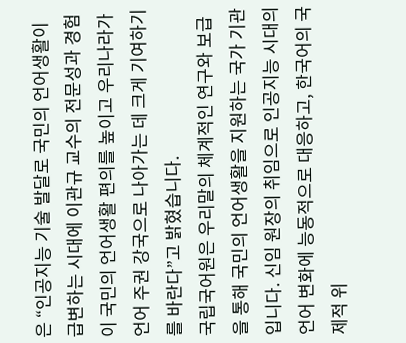은 “인공지능 기술 발달로 국민의 언어생활이 급변하는 시대에 이관규 교수의 전문성과 경험이 국민의 언어생활 편의를 높이고 우리나라가 언어 주권 강국으로 나아가는 데 크게 기여하기를 바란다”고 밝혔습니다.
국립국어원은 우리말의 체계적인 연구와 보급을 통해 국민의 언어생활을 지원하는 국가 기관입니다. 신임 원장의 취임으로 인공지능 시대의 언어 변화에 능동적으로 대응하고, 한국어의 국제적 위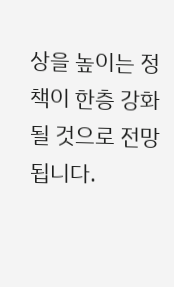상을 높이는 정책이 한층 강화될 것으로 전망됩니다.